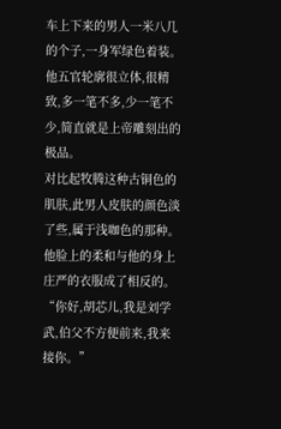车上下来的男人一米八几的个子,一身军绿色着装。
他五官轮廓很立体,很精致,多一笔不多,少一笔不少,简直就是上帝雕刻出的极品。
对比起牧腾这种古铜色的肌肤,此男人皮肤的颜色淡了些,属于浅咖色的那种。
他脸上的柔和与他的身上庄严的衣服成了相反的。
“你好,胡芯儿,我是刘学武,伯父不方便前来,我来接你。”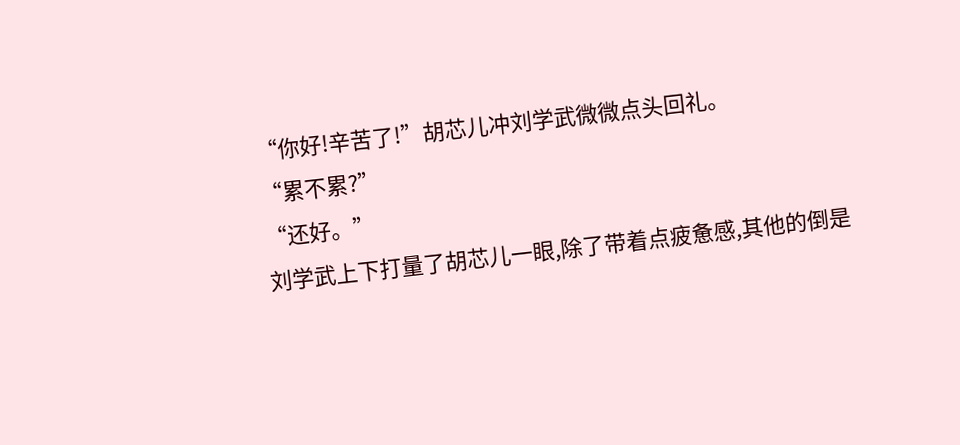“你好!辛苦了!”胡芯儿冲刘学武微微点头回礼。
“累不累?”
“还好。”
刘学武上下打量了胡芯儿一眼,除了带着点疲惫感,其他的倒是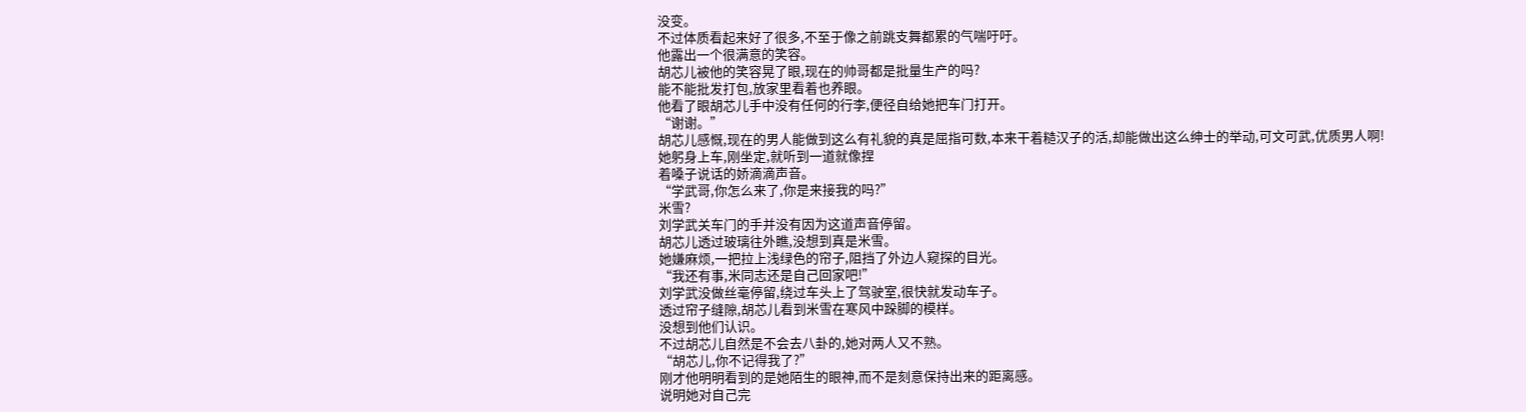没变。
不过体质看起来好了很多,不至于像之前跳支舞都累的气喘吁吁。
他露出一个很满意的笑容。
胡芯儿被他的笑容晃了眼,现在的帅哥都是批量生产的吗?
能不能批发打包,放家里看着也养眼。
他看了眼胡芯儿手中没有任何的行李,便径自给她把车门打开。
“谢谢。”
胡芯儿感慨,现在的男人能做到这么有礼貌的真是屈指可数,本来干着糙汉子的活,却能做出这么绅士的举动,可文可武,优质男人啊!
她躬身上车,刚坐定,就听到一道就像捏
着嗓子说话的娇滴滴声音。
“学武哥,你怎么来了,你是来接我的吗?”
米雪?
刘学武关车门的手并没有因为这道声音停留。
胡芯儿透过玻璃往外瞧,没想到真是米雪。
她嫌麻烦,一把拉上浅绿色的帘子,阻挡了外边人窥探的目光。
“我还有事,米同志还是自己回家吧!”
刘学武没做丝毫停留,绕过车头上了驾驶室,很快就发动车子。
透过帘子缝隙,胡芯儿看到米雪在寒风中跺脚的模样。
没想到他们认识。
不过胡芯儿自然是不会去八卦的,她对两人又不熟。
“胡芯儿,你不记得我了?”
刚才他明明看到的是她陌生的眼神,而不是刻意保持出来的距离感。
说明她对自己完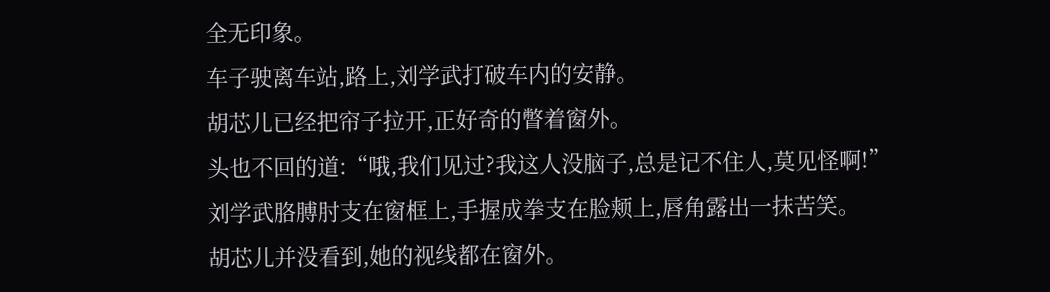全无印象。
车子驶离车站,路上,刘学武打破车内的安静。
胡芯儿已经把帘子拉开,正好奇的瞥着窗外。
头也不回的道:“哦,我们见过?我这人没脑子,总是记不住人,莫见怪啊!”
刘学武胳膊肘支在窗框上,手握成拳支在脸颊上,唇角露出一抹苦笑。
胡芯儿并没看到,她的视线都在窗外。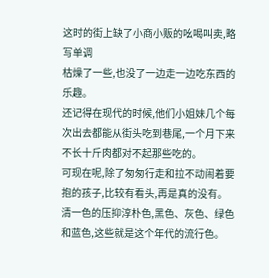这时的街上缺了小商小贩的吆喝叫卖,略写单调
枯燥了一些,也没了一边走一边吃东西的乐趣。
还记得在现代的时候,他们小姐妹几个每次出去都能从街头吃到巷尾,一个月下来不长十斤肉都对不起那些吃的。
可现在呢,除了匆匆行走和拉不动闹着要抱的孩子,比较有看头,再是真的没有。
清一色的压抑淳朴色,黑色、灰色、绿色和蓝色,这些就是这个年代的流行色。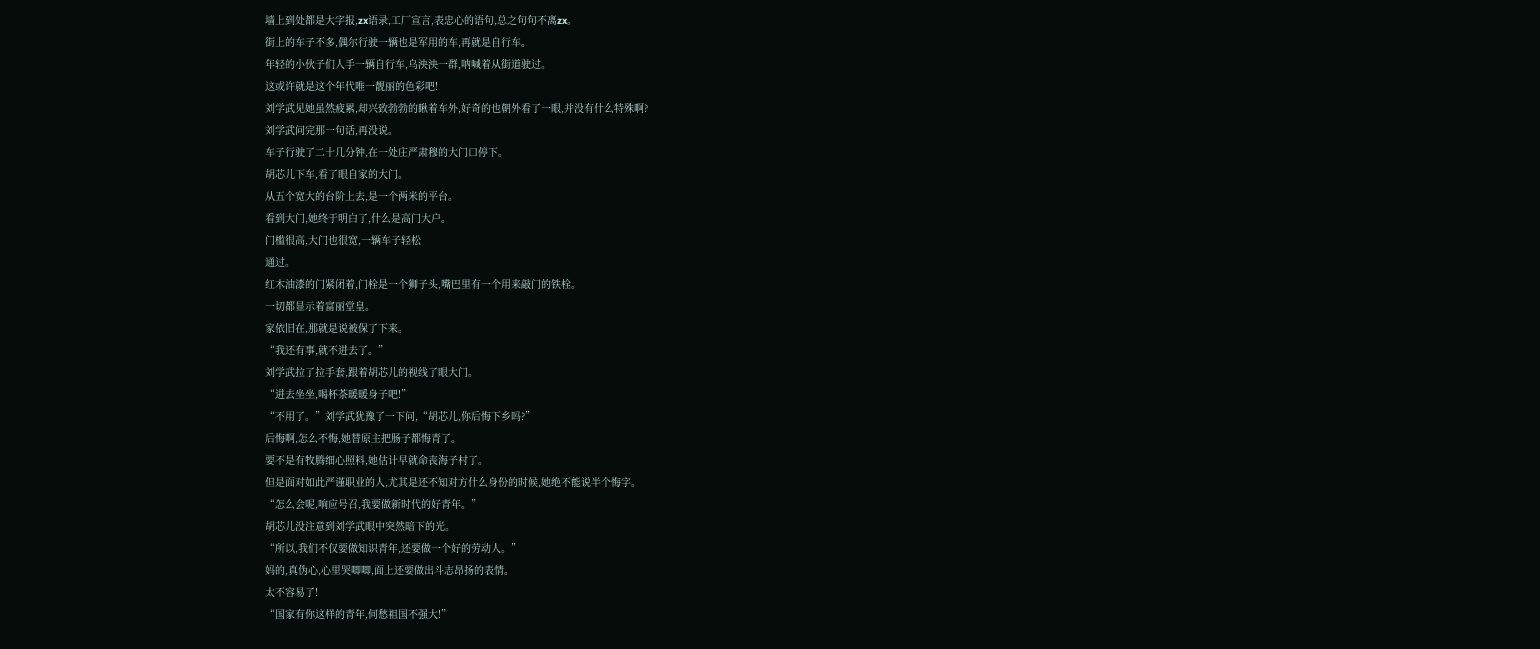墙上到处都是大字报,zx语录,工厂宣言,表忠心的语句,总之句句不离zx。
街上的车子不多,偶尔行驶一辆也是军用的车,再就是自行车。
年轻的小伙子们人手一辆自行车,乌泱泱一群,呐喊着从街道驶过。
这或许就是这个年代唯一靓丽的色彩吧!
刘学武见她虽然疲累,却兴致勃勃的瞅着车外,好奇的也朝外看了一眼,并没有什么特殊啊?
刘学武问完那一句话,再没说。
车子行驶了二十几分钟,在一处庄严肃穆的大门口停下。
胡芯儿下车,看了眼自家的大门。
从五个宽大的台阶上去,是一个两米的平台。
看到大门,她终于明白了,什么是高门大户。
门槛很高,大门也很宽,一辆车子轻松
通过。
红木油漆的门紧闭着,门栓是一个狮子头,嘴巴里有一个用来敲门的铁栓。
一切都显示着富丽堂皇。
家依旧在,那就是说被保了下来。
“我还有事,就不进去了。”
刘学武拉了拉手套,跟着胡芯儿的视线了眼大门。
“进去坐坐,喝杯茶暖暖身子吧!”
“不用了。”刘学武犹豫了一下问,“胡芯儿,你后悔下乡吗?”
后悔啊,怎么不悔,她替原主把肠子都悔青了。
要不是有牧腾细心照料,她估计早就命丧海子村了。
但是面对如此严谨职业的人,尤其是还不知对方什么身份的时候,她绝不能说半个悔字。
“怎么会呢,响应号召,我要做新时代的好青年。”
胡芯儿没注意到刘学武眼中突然暗下的光。
“所以,我们不仅要做知识青年,还要做一个好的劳动人。”
妈的,真伪心,心里哭唧唧,面上还要做出斗志昂扬的表情。
太不容易了!
“国家有你这样的青年,何愁祖国不强大!”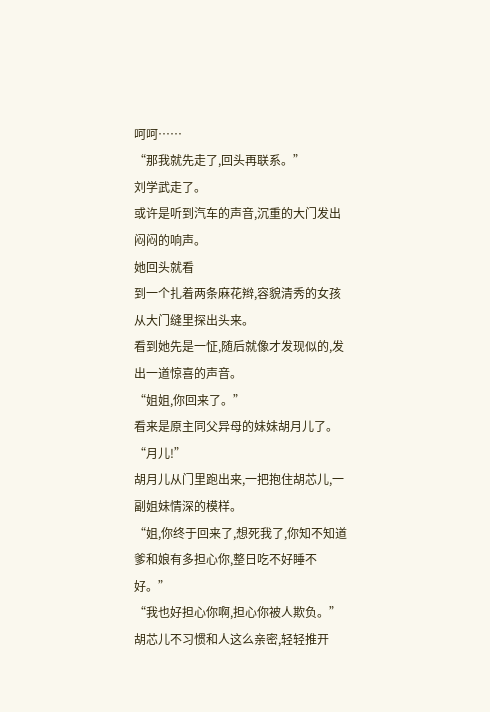呵呵……
“那我就先走了,回头再联系。”
刘学武走了。
或许是听到汽车的声音,沉重的大门发出闷闷的响声。
她回头就看
到一个扎着两条麻花辫,容貌清秀的女孩从大门缝里探出头来。
看到她先是一怔,随后就像才发现似的,发出一道惊喜的声音。
“姐姐,你回来了。”
看来是原主同父异母的妹妹胡月儿了。
“月儿!”
胡月儿从门里跑出来,一把抱住胡芯儿,一副姐妹情深的模样。
“姐,你终于回来了,想死我了,你知不知道爹和娘有多担心你,整日吃不好睡不好。”
“我也好担心你啊,担心你被人欺负。”
胡芯儿不习惯和人这么亲密,轻轻推开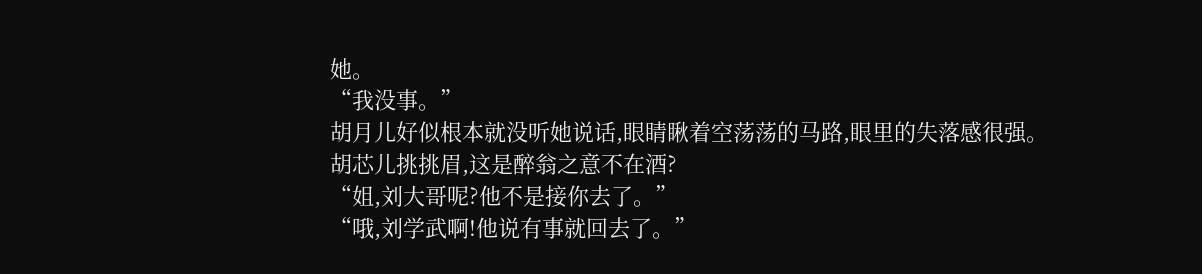她。
“我没事。”
胡月儿好似根本就没听她说话,眼睛瞅着空荡荡的马路,眼里的失落感很强。
胡芯儿挑挑眉,这是醉翁之意不在酒?
“姐,刘大哥呢?他不是接你去了。”
“哦,刘学武啊!他说有事就回去了。”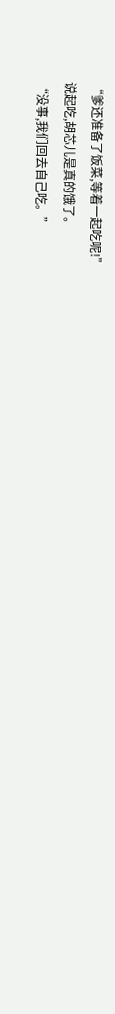“爹还准备了饭菜,等着一起吃呢!”
说起吃,胡芯儿是真的饿了。
“没事,我们回去自己吃。”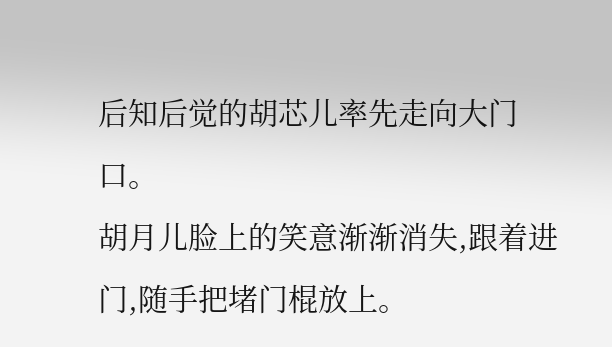后知后觉的胡芯儿率先走向大门口。
胡月儿脸上的笑意渐渐消失,跟着进门,随手把堵门棍放上。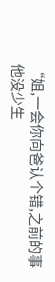“姐,一会你向爸认个错,之前的事他没少生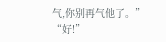气,你别再气他了。”
“好!”